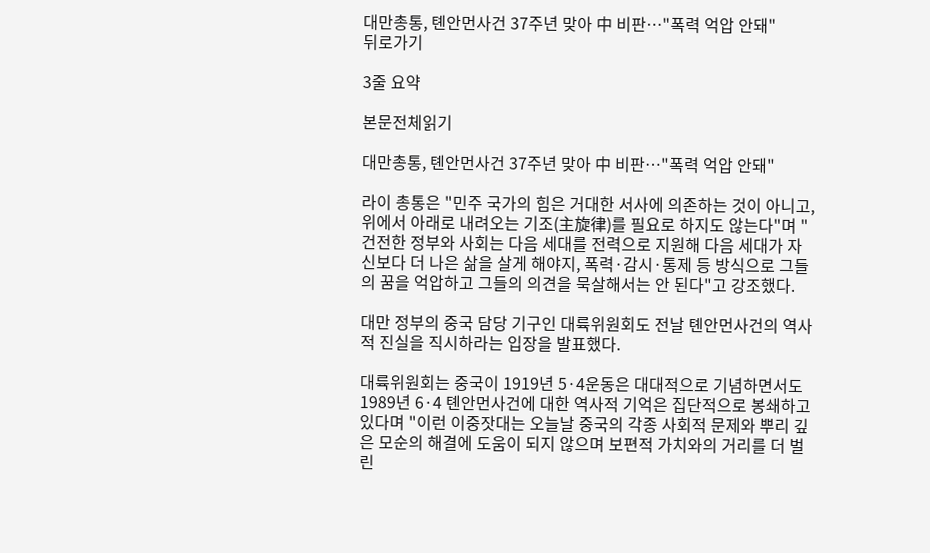대만총통, 톈안먼사건 37주년 맞아 中 비판…"폭력 억압 안돼"
뒤로가기

3줄 요약

본문전체읽기

대만총통, 톈안먼사건 37주년 맞아 中 비판…"폭력 억압 안돼"

라이 총통은 "민주 국가의 힘은 거대한 서사에 의존하는 것이 아니고, 위에서 아래로 내려오는 기조(主旋律)를 필요로 하지도 않는다"며 "건전한 정부와 사회는 다음 세대를 전력으로 지원해 다음 세대가 자신보다 더 나은 삶을 살게 해야지, 폭력·감시·통제 등 방식으로 그들의 꿈을 억압하고 그들의 의견을 묵살해서는 안 된다"고 강조했다.

대만 정부의 중국 담당 기구인 대륙위원회도 전날 톈안먼사건의 역사적 진실을 직시하라는 입장을 발표했다.

대륙위원회는 중국이 1919년 5·4운동은 대대적으로 기념하면서도 1989년 6·4 톈안먼사건에 대한 역사적 기억은 집단적으로 봉쇄하고 있다며 "이런 이중잣대는 오늘날 중국의 각종 사회적 문제와 뿌리 깊은 모순의 해결에 도움이 되지 않으며 보편적 가치와의 거리를 더 벌린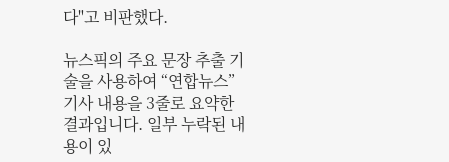다"고 비판했다.

뉴스픽의 주요 문장 추출 기술을 사용하여 “연합뉴스” 기사 내용을 3줄로 요약한 결과입니다. 일부 누락된 내용이 있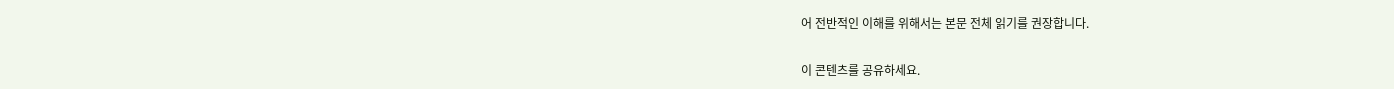어 전반적인 이해를 위해서는 본문 전체 읽기를 권장합니다.

이 콘텐츠를 공유하세요.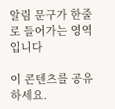알림 문구가 한줄로 들어가는 영역입니다

이 콘텐츠를 공유하세요.